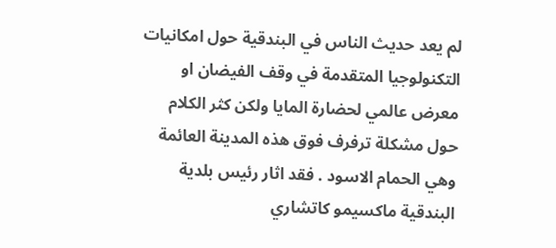لم يعد حديث الناس في البندقية حول امكانيات التكنولوجيا المتقدمة في وقف الفيضان او معرض عالمي لحضارة المايا ولكن كثر الكلام حول مشكلة ترفرف فوق هذه المدينة العائمة وهي الحمام الاسود . فقد اثار رئيس بلدية البندقية ماكسيمو كاتشاري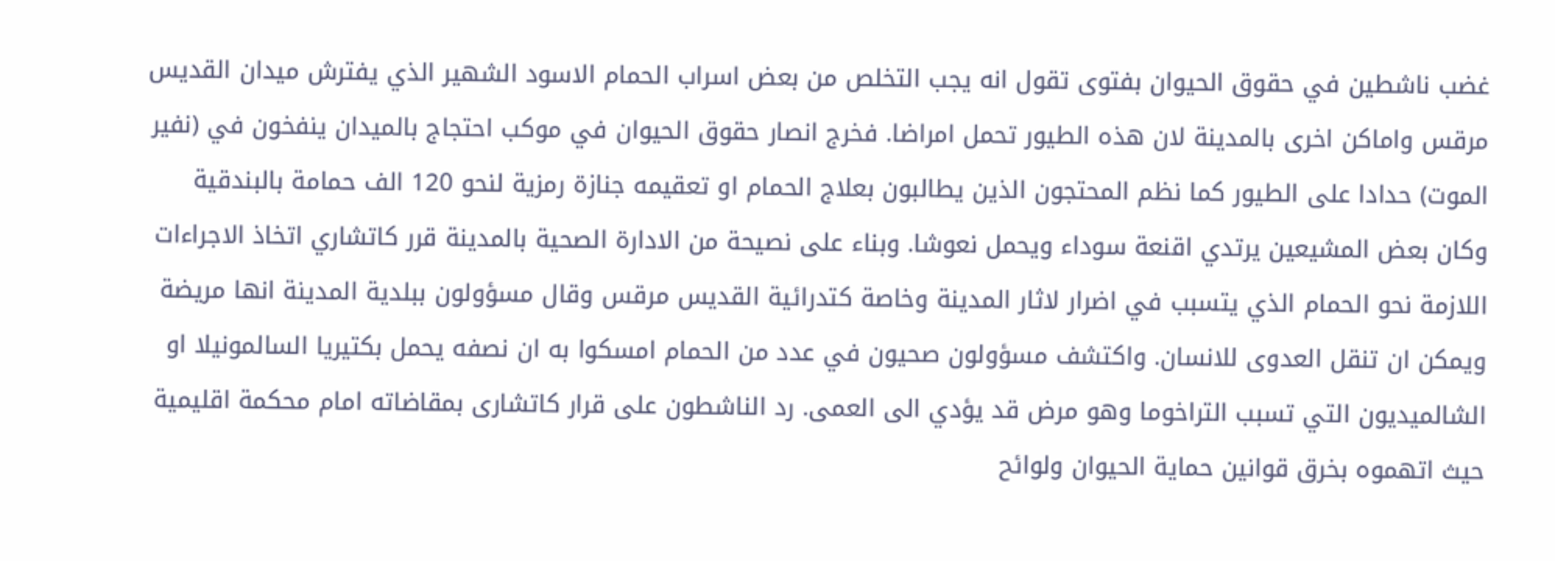غضب ناشطين في حقوق الحيوان بفتوى تقول انه يجب التخلص من بعض اسراب الحمام الاسود الشهير الذي يفترش ميدان القديس مرقس واماكن اخرى بالمدينة لان هذه الطيور تحمل امراضا. فخرج انصار حقوق الحيوان في موكب احتجاج بالميدان ينفخون في (نفير الموت) حدادا على الطيور كما نظم المحتجون الذين يطالبون بعلاج الحمام او تعقيمه جنازة رمزية لنحو 120 الف حمامة بالبندقية وكان بعض المشيعين يرتدي اقنعة سوداء ويحمل نعوشا. وبناء على نصيحة من الادارة الصحية بالمدينة قرر كاتشاري اتخاذ الاجراءات اللازمة نحو الحمام الذي يتسبب في اضرار لاثار المدينة وخاصة كتدرائية القديس مرقس وقال مسؤولون ببلدية المدينة انها مريضة ويمكن ان تنقل العدوى للانسان. واكتشف مسؤولون صحيون في عدد من الحمام امسكوا به ان نصفه يحمل بكتيريا السالمونيلا او الشالميديون التي تسبب التراخوما وهو مرض قد يؤدي الى العمى. رد الناشطون على قرار كاتشارى بمقاضاته امام محكمة اقليمية حيث اتهموه بخرق قوانين حماية الحيوان ولوائح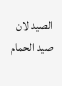الصيد لان صيد الحمام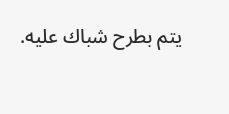يتم بطرح شباك عليه.